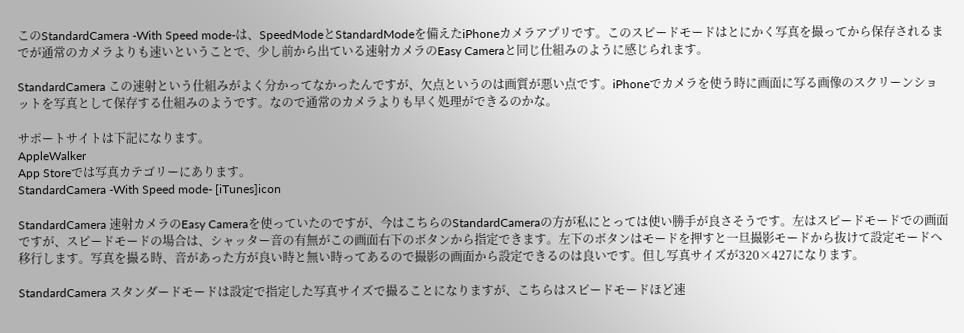このStandardCamera -With Speed mode-は、SpeedModeとStandardModeを備えたiPhoneカメラアプリです。このスピードモードはとにかく写真を撮ってから保存されるまでが通常のカメラよりも速いということで、少し前から出ている速射カメラのEasy Cameraと同じ仕組みのように感じられます。

StandardCamera この速射という仕組みがよく分かってなかったんですが、欠点というのは画質が悪い点です。iPhoneでカメラを使う時に画面に写る画像のスクリーンショットを写真として保存する仕組みのようです。なので通常のカメラよりも早く処理ができるのかな。

サポートサイトは下記になります。
AppleWalker
App Storeでは写真カテゴリーにあります。
StandardCamera -With Speed mode- [iTunes]icon

StandardCamera 速射カメラのEasy Cameraを使っていたのですが、今はこちらのStandardCameraの方が私にとっては使い勝手が良さそうです。左はスピードモードでの画面ですが、スピードモードの場合は、シャッター音の有無がこの画面右下のボタンから指定できます。左下のボタンはモードを押すと一旦撮影モードから抜けて設定モードへ移行します。写真を撮る時、音があった方が良い時と無い時ってあるので撮影の画面から設定できるのは良いです。但し写真サイズが320×427になります。

StandardCamera スタンダードモードは設定で指定した写真サイズで撮ることになりますが、こちらはスピードモードほど速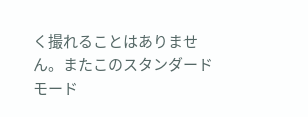く撮れることはありません。またこのスタンダードモード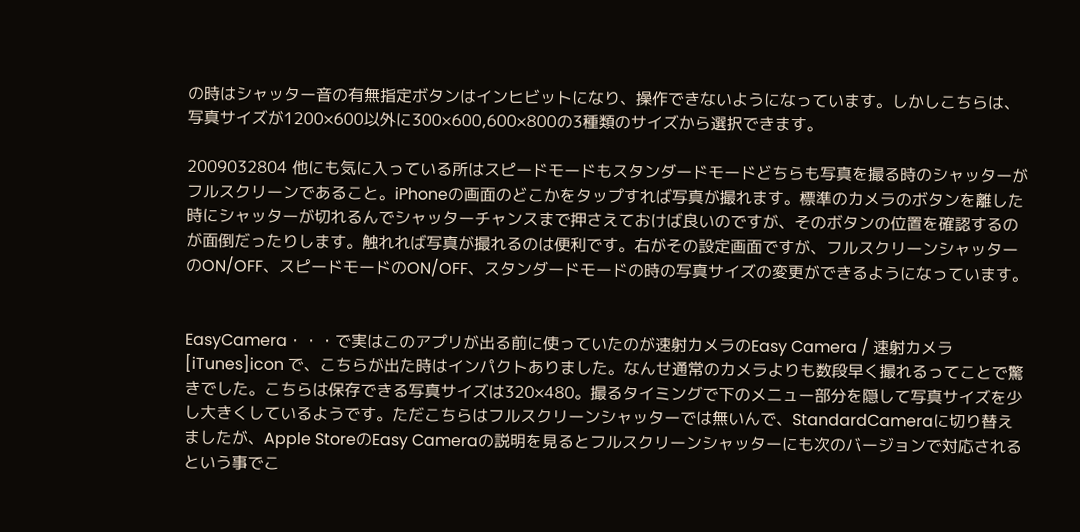の時はシャッター音の有無指定ボタンはインヒビットになり、操作できないようになっています。しかしこちらは、写真サイズが1200×600以外に300×600,600×800の3種類のサイズから選択できます。

2009032804 他にも気に入っている所はスピードモードもスタンダードモードどちらも写真を撮る時のシャッターがフルスクリーンであること。iPhoneの画面のどこかをタップすれば写真が撮れます。標準のカメラのボタンを離した時にシャッターが切れるんでシャッターチャンスまで押さえておけば良いのですが、そのボタンの位置を確認するのが面倒だったりします。触れれば写真が撮れるのは便利です。右がその設定画面ですが、フルスクリーンシャッターのON/OFF、スピードモードのON/OFF、スタンダードモードの時の写真サイズの変更ができるようになっています。


EasyCamera・・・で実はこのアプリが出る前に使っていたのが速射カメラのEasy Camera / 速射カメラ [iTunes]icon で、こちらが出た時はインパクトありました。なんせ通常のカメラよりも数段早く撮れるってことで驚きでした。こちらは保存できる写真サイズは320×480。撮るタイミングで下のメニュー部分を隠して写真サイズを少し大きくしているようです。ただこちらはフルスクリーンシャッターでは無いんで、StandardCameraに切り替えましたが、Apple StoreのEasy Cameraの説明を見るとフルスクリーンシャッターにも次のバージョンで対応されるという事でこ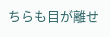ちらも目が離せ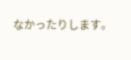なかったりします。